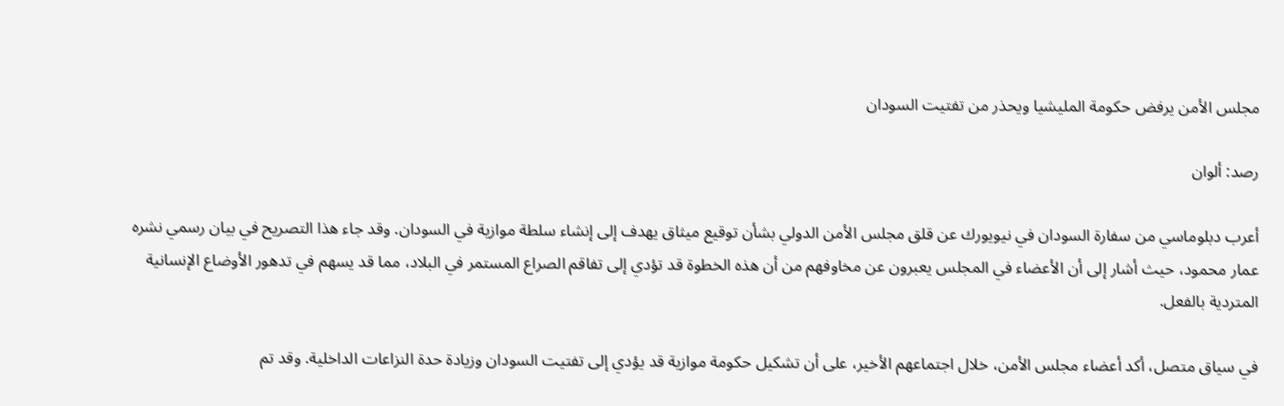مجلس الأمن يرفض حكومة المليشيا ويحذر من تفتيت السودان

رصد: ألوان

أعرب دبلوماسي من سفارة السودان في نيويورك عن قلق مجلس الأمن الدولي بشأن توقيع ميثاق يهدف إلى إنشاء سلطة موازية في السودان. وقد جاء هذا التصريح في بيان رسمي نشره عمار محمود، حيث أشار إلى أن الأعضاء في المجلس يعبرون عن مخاوفهم من أن هذه الخطوة قد تؤدي إلى تفاقم الصراع المستمر في البلاد، مما قد يسهم في تدهور الأوضاع الإنسانية المتردية بالفعل.

في سياق متصل، أكد أعضاء مجلس الأمن، خلال اجتماعهم الأخير، على أن تشكيل حكومة موازية قد يؤدي إلى تفتيت السودان وزيادة حدة النزاعات الداخلية. وقد تم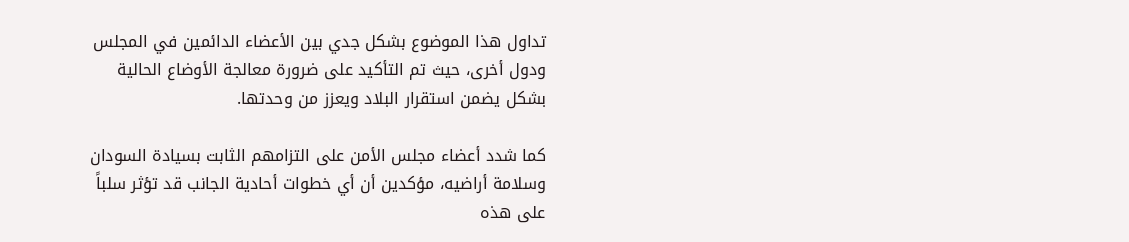تداول هذا الموضوع بشكل جدي بين الأعضاء الدائمين في المجلس ودول أخرى، حيث تم التأكيد على ضرورة معالجة الأوضاع الحالية بشكل يضمن استقرار البلاد ويعزز من وحدتها.

كما شدد أعضاء مجلس الأمن على التزامهم الثابت بسيادة السودان وسلامة أراضيه، مؤكدين أن أي خطوات أحادية الجانب قد تؤثر سلباً على هذه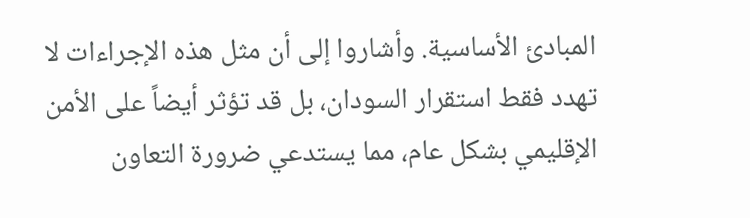المبادئ الأساسية. وأشاروا إلى أن مثل هذه الإجراءات لا تهدد فقط استقرار السودان، بل قد تؤثر أيضاً على الأمن الإقليمي بشكل عام، مما يستدعي ضرورة التعاون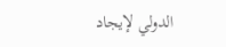الدولي لإيجاد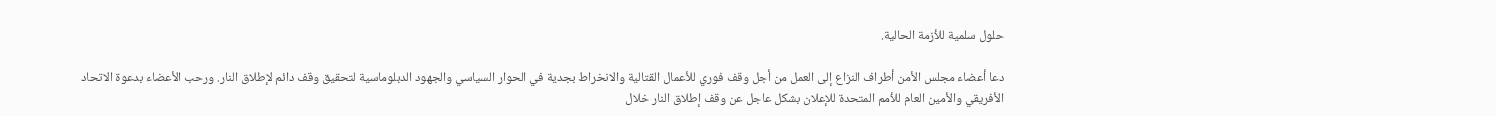حلول سلمية للأزمة الحالية.

دعا أعضاء مجلس الأمن أطراف النزاع إلى العمل من أجل وقف فوري للأعمال القتالية والانخراط بجدية في الحوار السياسي والجهود الدبلوماسية لتحقيق وقف دائم لإطلاق النار. ورحب الأعضاء بدعوة الاتحاد الأفريقي والأمين العام للأمم المتحدة للإعلان بشكل عاجل عن وقف إطلاق النار خلال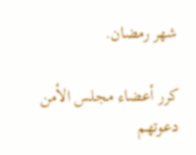شهر رمضان.

كرر أعضاء مجلس الأمن دعوتهم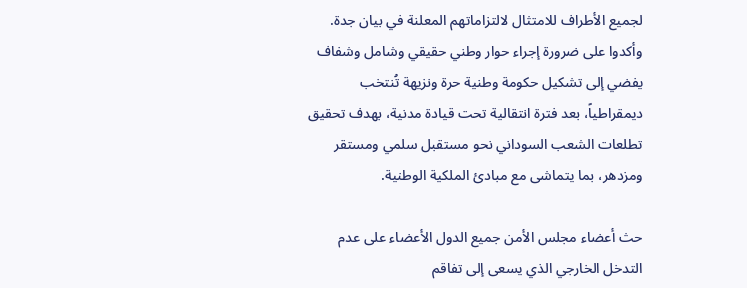لجميع الأطراف للامتثال لالتزاماتهم المعلنة في بيان جدة. وأكدوا على ضرورة إجراء حوار وطني حقيقي وشامل وشفاف يفضي إلى تشكيل حكومة وطنية حرة ونزيهة تُنتخب ديمقراطياً، بعد فترة انتقالية تحت قيادة مدنية، بهدف تحقيق تطلعات الشعب السوداني نحو مستقبل سلمي ومستقر ومزدهر، بما يتماشى مع مبادئ الملكية الوطنية.

حث أعضاء مجلس الأمن جميع الدول الأعضاء على عدم التدخل الخارجي الذي يسعى إلى تفاقم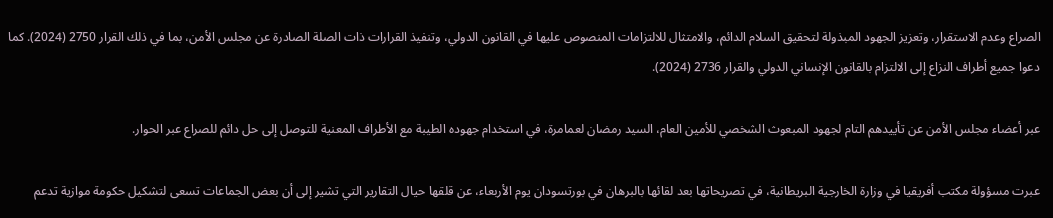الصراع وعدم الاستقرار، وتعزيز الجهود المبذولة لتحقيق السلام الدائم، والامتثال للالتزامات المنصوص عليها في القانون الدولي، وتنفيذ القرارات ذات الصلة الصادرة عن مجلس الأمن، بما في ذلك القرار 2750 (2024). كما دعوا جميع أطراف النزاع إلى الالتزام بالقانون الإنساني الدولي والقرار 2736 (2024).

عبر أعضاء مجلس الأمن عن تأييدهم التام لجهود المبعوث الشخصي للأمين العام، السيد رمضان لعمامرة، في استخدام جهوده الطيبة مع الأطراف المعنية للتوصل إلى حل دائم للصراع عبر الحوار.

عبرت مسؤولة مكتب أفريقيا في وزارة الخارجية البريطانية، في تصريحاتها بعد لقائها بالبرهان في بورتسودان يوم الأربعاء، عن قلقها حيال التقارير التي تشير إلى أن بعض الجماعات تسعى لتشكيل حكومة موازية تدعم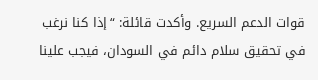قوات الدعم السريع. وأكدت قائلة: “إذا كنا نرغب في تحقيق سلام دائم في السودان، فيجب علينا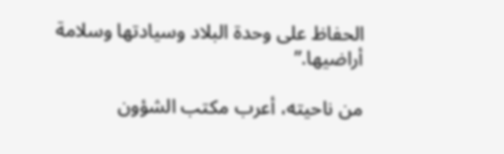الحفاظ على وحدة البلاد وسيادتها وسلامة أراضيها.”

من ناحيته، أعرب مكتب الشؤون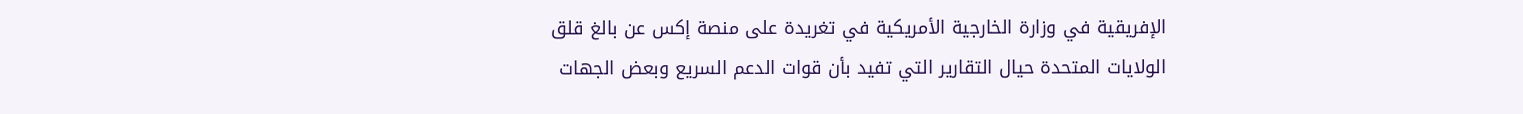الإفريقية في وزارة الخارجية الأمريكية في تغريدة على منصة إكس عن بالغ قلق الولايات المتحدة حيال التقارير التي تفيد بأن قوات الدعم السريع وبعض الجهات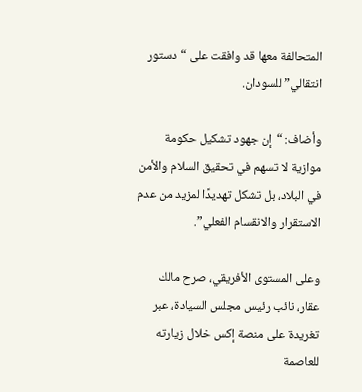المتحالفة معها قد وافقت على “دستور انتقالي” للسودان.

وأضاف: “إن جهود تشكيل حكومة موازية لا تسهم في تحقيق السلام والأمن في البلاد، بل تشكل تهديدًا لمزيد من عدم الاستقرار والانقسام الفعلي”.

وعلى المستوى الأفريقي، صرح مالك عقار، نائب رئيس مجلس السيادة، عبر تغريدة على منصة إكس خلال زيارته للعاصمة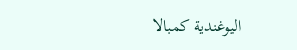اليوغندية كمبالا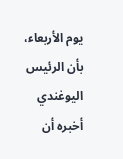يوم الأربعاء، بأن الرئيس اليوغندي أخبره أن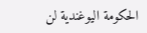الحكومة اليوغندية لن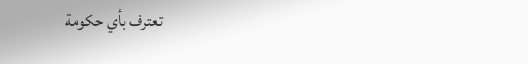تعترف بأي حكومة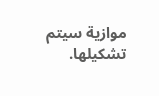موازية سيتم تشكيلها.